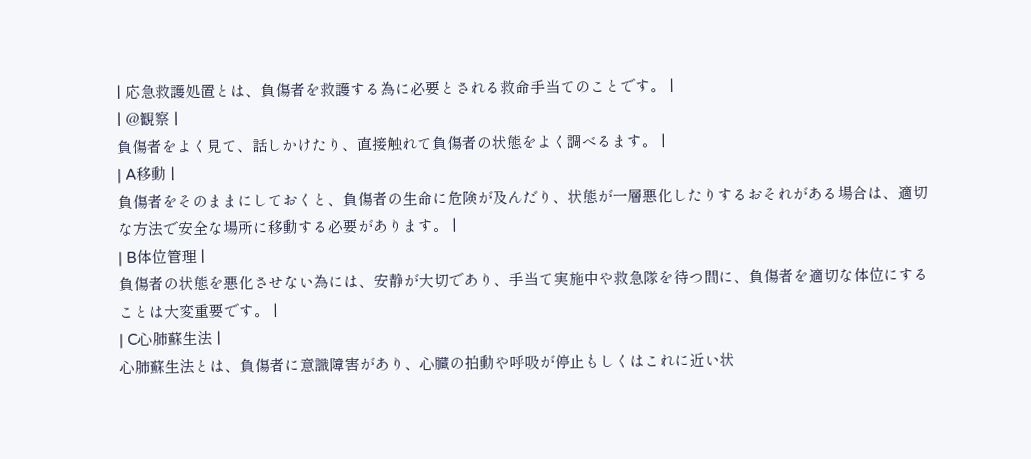| 応急救護処置とは、負傷者を救護する為に必要とされる救命手当てのことです。 |
| @観察 |
負傷者をよく見て、話しかけたり、直接触れて負傷者の状態をよく調べるます。 |
| A移動 |
負傷者をそのままにしておくと、負傷者の生命に危険が及んだり、状態が一層悪化したりするおそれがある場合は、適切な方法で安全な場所に移動する必要があります。 |
| B体位管理 |
負傷者の状態を悪化させない為には、安静が大切であり、手当て実施中や救急隊を待つ間に、負傷者を適切な体位にすることは大変重要です。 |
| C心肺蘇生法 |
心肺蘇生法とは、負傷者に意識障害があり、心臓の拍動や呼吸が停止もしくはこれに近い状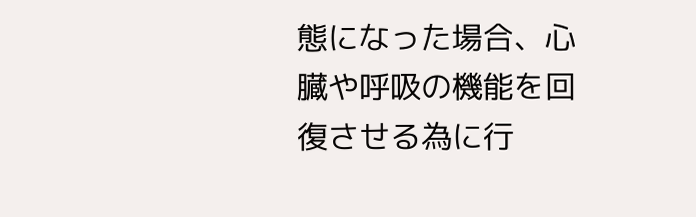態になった場合、心臓や呼吸の機能を回復させる為に行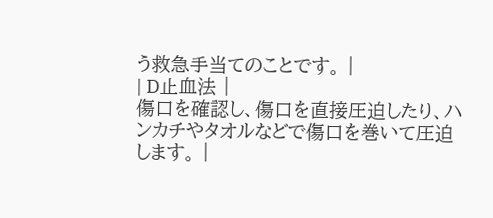う救急手当てのことです。 |
| D止血法 |
傷口を確認し、傷口を直接圧迫したり、ハンカチやタオルなどで傷口を巻いて圧迫します。 |